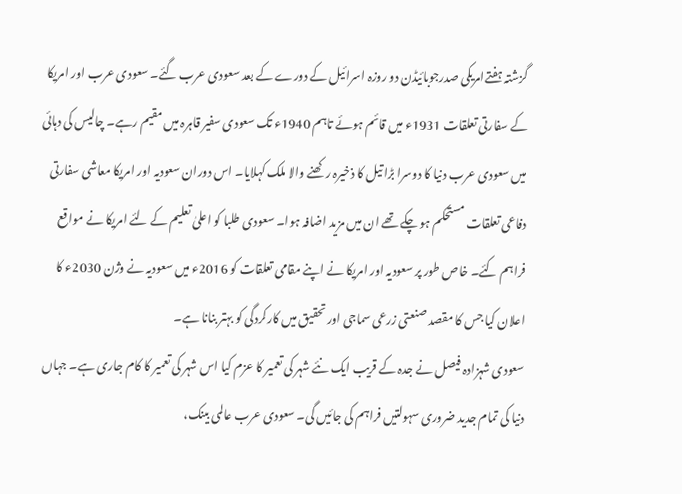گزشتہ ہفتےامریکی صدرجوبائیڈن دو روزہ اسرائیل کے دورے کے بعد سعودی عرب گئے۔ سعودی عرب اور امریکا کے سفارتی تعلقات 1931ء میں قائم ہوئے تاہم 1940ء تک سعودی سفیر قاہرہ میں مقیم رہے۔ چالیس کی دہائی میں سعودی عرب دنیا کا دوسرا بڑا تیل کا ذخیرہ رکھنے والا ملک کہلایا۔ اس دوران سعودیہ اور امریکا معاشی سفارتی دفاعی تعلقات مستحکم ہو چکے تھے ان میں مزید اضافہ ہوا۔ سعودی طلبا کو اعلیٰ تعلیم کے لئے امریکا نے مواقع فراہم کئے۔ خاص طور پر سعودیہ اور امریکا نے اپنے مقامی تعلقات کو 2016ء میں سعودیہ نے وژن 2030ء کا اعلان کیا جس کا مقصد صنعتی زرعی سماجی اور تحقیق میں کارکردگی کو بہتر بنانا ہے۔
سعودی شہزادہ فیصل نے جدہ کے قریب ایک نئے شہر کی تعمیر کا عزم کیا اس شہر کی تعمیر کا کام جاری ہے۔ جہاں دنیا کی تمام جدید ضروری سہولتیں فراہم کی جائیں گی۔ سعودی عرب عالمی بینک،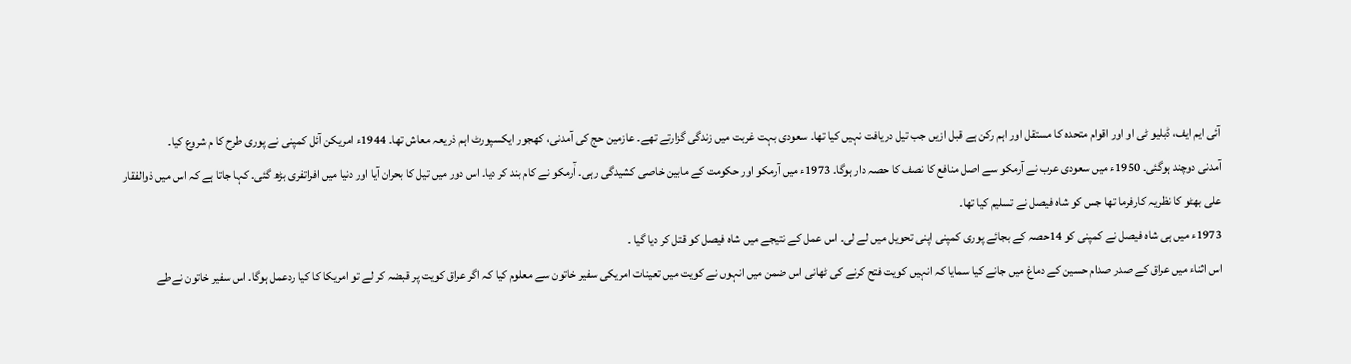آئی ایم ایف، ڈبلیو ٹی او اور اقوام متحدہ کا مستقل اور اہم رکن ہے قبل ازیں جب تیل دریافت نہیں کیا تھا۔ سعودی بہت غربت میں زندگی گزارتے تھے۔ عازمین حج کی آمدنی، کھجور ایکسپورٹ اہم ذریعہ معاش تھا۔ 1944ء امریکن آئل کمپنی نے پوری طرح کا م شروع کیا۔
آمدنی دوچند ہوگئی۔ 1950ء میں سعودی عرب نے آرمکو سے اصل منافع کا نصف کا حصہ دار ہوگا۔ 1973ء میں آرمکو اور حکومت کے مابین خاصی کشیدگی رہی۔ آٰرمکو نے کام بند کر دیا۔ اس دور میں تیل کا بحران آیا اور دنیا میں افراتفری بڑھ گئی۔ کہا جاتا ہے کہ اس میں ذوالفقار علی بھٹو کا نظریہ کارفرما تھا جس کو شاہ فیصل نے تسلیم کیا تھا۔
1973ء میں ہی شاہ فیصل نے کمپنی کو 14حصہ کے بجائے پوری کمپنی اپنی تحویل میں لے لی۔ اس عمل کے نتیجے میں شاہ فیصل کو قتل کر دیا گیا ۔
اس اثناء میں عراق کے صدر صدام حسین کے دماغ میں جانے کیا سمایا کہ انہیں کویت فتح کرنے کی ٹھانی اس ضمن میں انہوں نے کویت میں تعینات امریکی سفیر خاتون سے معلوم کیا کہ اگر عراق کویت پر قبضہ کر لے تو امریکا کا کیا ردعمل ہوگا۔ اس سفیر خاتون نےطے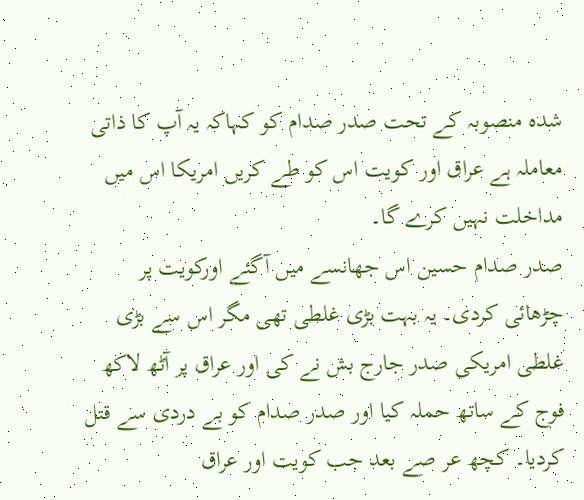شدہ منصوبہ کے تحت صدر صدام کو کہاکہ یہ آپ کا ذاتی معاملہ ہے عراق اور کویت اس کو طے کریں امریکا اس میں مداخلت نہیں کرے گا۔
صدر صدام حسین اس جھانسے میں آگئے اورکویت پر چڑھائی کردی۔ یہ بہت بڑی غلطی تھی مگر اس سے بڑی غلطی امریکی صدر جارج بش نے کی اور عراق پر آٹھ لاکھ فوج کے ساتھ حملہ کیا اور صدر صدام کو بے دردی سے قتل کردیا۔ کچھ عر صے بعد جب کویت اور عراق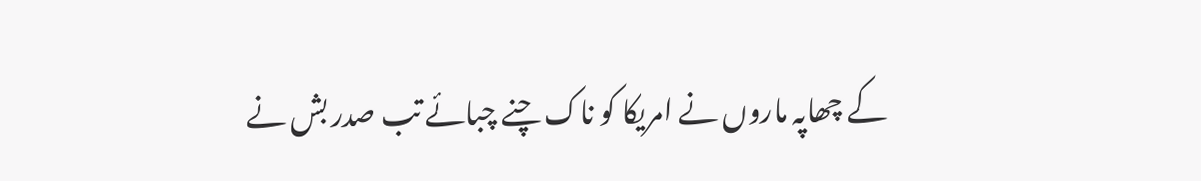کے چھاپہ ماروں نے امریکا کو ناک چنے چبائے تب صدر بش نے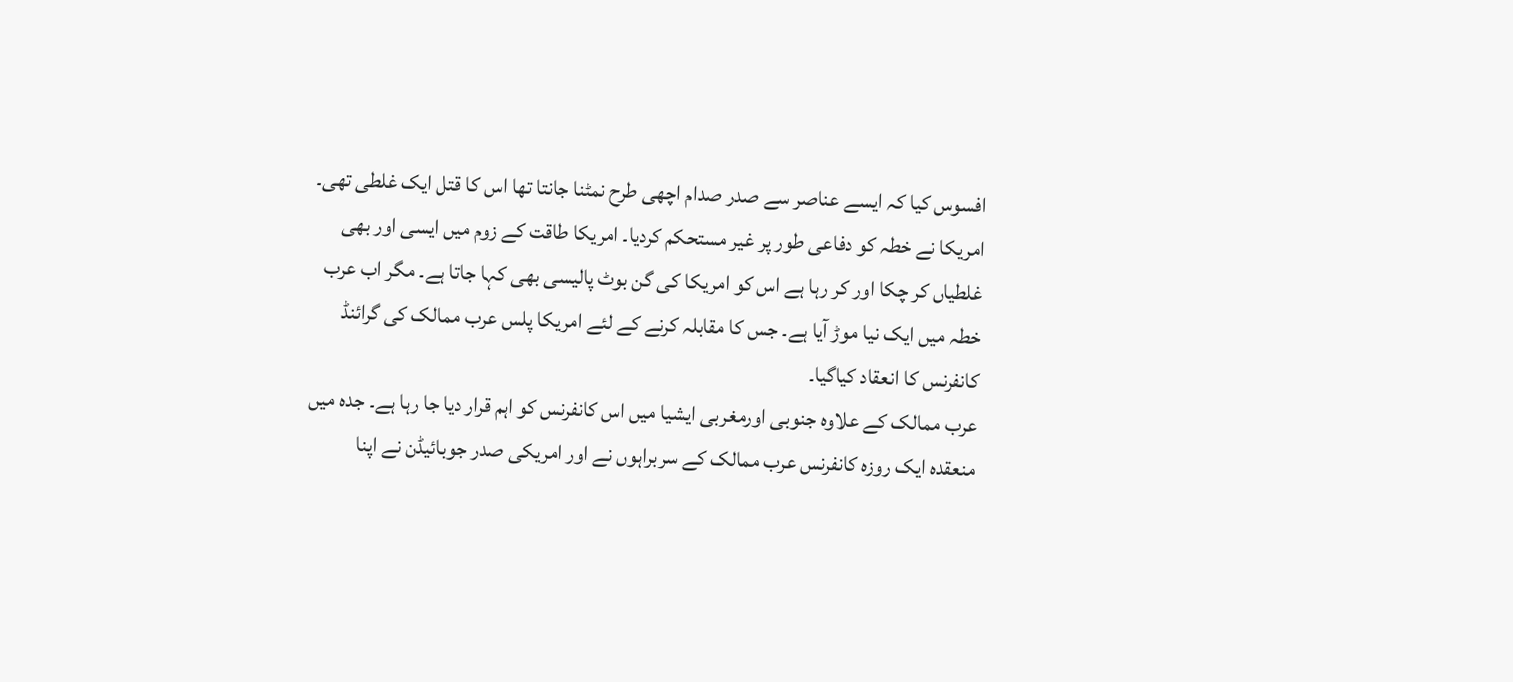افسوس کیا کہ ایسے عناصر سے صدر صدام اچھی طرح نمٹنا جانتا تھا اس کا قتل ایک غلطی تھی۔
امریکا نے خطہ کو دفاعی طور پر غیر مستحکم کردیا۔ امریکا طاقت کے زوم میں ایسی اور بھی غلطیاں کر چکا اور کر رہا ہے اس کو امریکا کی گن بوٹ پالیسی بھی کہا جاتا ہے۔ مگر اب عرب خطہ میں ایک نیا موڑ آیا ہے۔ جس کا مقابلہ کرنے کے لئے امریکا پلس عرب ممالک کی گرائنڈ کانفرنس کا انعقاد کیاگیا۔
عرب ممالک کے علاوہ جنوبی اورمغربی ایشیا میں اس کانفرنس کو اہم قرار دیا جا رہا ہے۔ جدہ میں منعقدہ ایک روزہ کانفرنس عرب ممالک کے سربراہوں نے اور امریکی صدر جوبائیڈن نے اپنا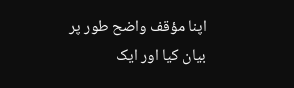اپنا مؤقف واضح طور پر بیان کیا اور ایک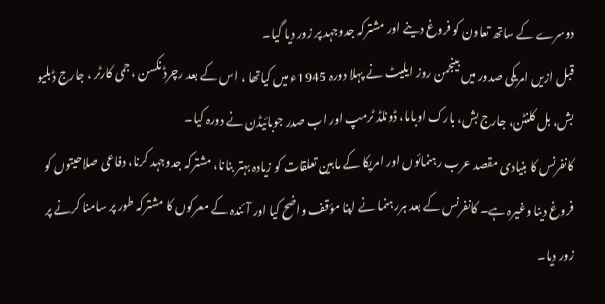دوسرے کے ساتھ تعاون کو فروغ دینے اور مشترکہ جدوجہد پر زور دیا گیا۔
قبل ازیں امریکی صدور میں بینجمن روز ایلیٹ نے پہلا دورہ 1945ء میں کیاتھا ، اس کے بعد رچرڈ نکسن ،جمی کارٹر ، جارج ڈبلیو بش، بل کلنٹن، جارج بش، بارک اوباما، ڈونلڈ ٹرمپ اور اب صدر جوبائیڈن نے دورہ کیا۔
کانفرنس کا بنیادی مقصد عرب رہنمائوں اور امریکا کے مابین تعلقات کو زیادہ بہتر بنانا، مشترکہ جدوجہد کرنا، دفاعی صلاحیتوں کو فروغ دینا وغیرہ ہے۔ کانفرنس کے بعد ہررہنما نے اپنا مؤقف واضح کیا اور آئندہ کے معرکوں کا مشترکہ طور پر سامنا کرنے پر زور دیا۔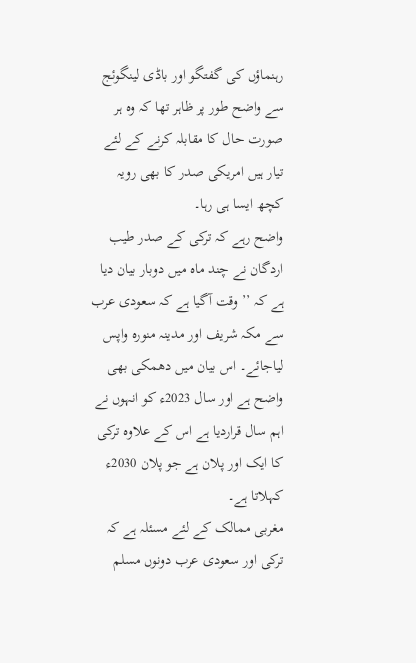رہنماؤں کی گفتگو اور باڈی لینگوئج سے واضح طور پر ظاہر تھا کہ وہ ہر صورت حال کا مقابلہ کرنے کے لئے تیار ہیں امریکی صدر کا بھی رویہ کچھ ایسا ہی رہا۔
واضح رہے کہ ترکی کے صدر طیب اردگان نے چند ماہ میں دوبار بیان دیا ہے کہ ’’وقت آگیا ہے کہ سعودی عرب سے مکہ شریف اور مدینہ منورہ واپس لیاجائے۔ اس بیان میں دھمکی بھی واضح ہے اور سال 2023ء کو انہوں نے اہم سال قراردیا ہے اس کے علاوہ ترکی کا ایک اور پلان ہے جو پلان 2030ء کہلاتا ہے۔
مغربی ممالک کے لئے مسئلہ ہے کہ ترکی اور سعودی عرب دونوں مسلم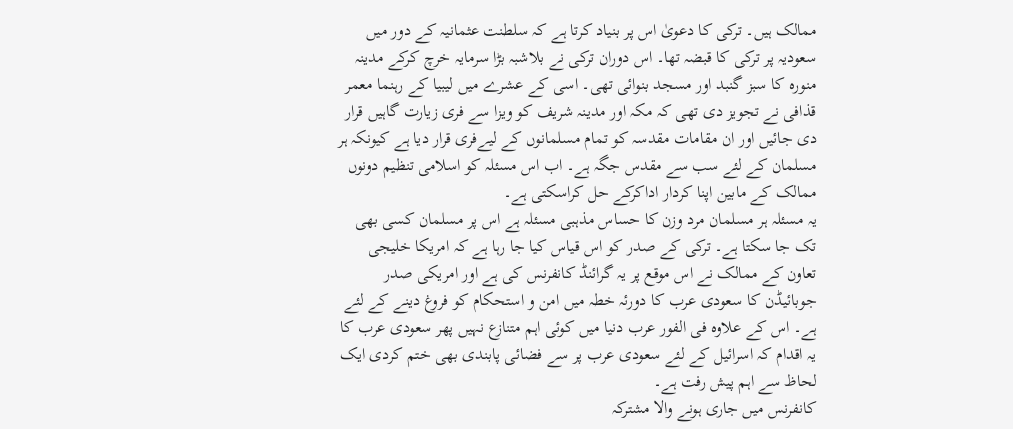ممالک ہیں۔ ترکی کا دعویٰ اس پر بنیاد کرتا ہے کہ سلطنت عثمانیہ کے دور میں سعودیہ پر ترکی کا قبضہ تھا۔ اس دوران ترکی نے بلاشبہ بڑا سرمایہ خرچ کرکے مدینہ منورہ کا سبز گنبد اور مسجد بنوائی تھی۔ اسی کے عشرے میں لیبیا کے رہنما معمر قذافی نے تجویز دی تھی کہ مکہ اور مدینہ شریف کو ویزا سے فری زیارت گاہیں قرار دی جائیں اور ان مقامات مقدسہ کو تمام مسلمانوں کے لیےفری قرار دیا ہے کیونکہ ہر مسلمان کے لئے سب سے مقدس جگہ ہے۔ اب اس مسئلہ کو اسلامی تنظیم دونوں ممالک کے مابین اپنا کردار اداکرکے حل کراسکتی ہے۔
یہ مسئلہ ہر مسلمان مرد وزن کا حساس مذہبی مسئلہ ہے اس پر مسلمان کسی بھی تک جا سکتا ہے۔ ترکی کے صدر کو اس قیاس کیا جا رہا ہے کہ امریکا خلیجی تعاون کے ممالک نے اس موقع پر یہ گرائنڈ کانفرنس کی ہے اور امریکی صدر جوبائیڈن کا سعودی عرب کا دورئہ خطہ میں امن و استحکام کو فروغ دینے کے لئے ہے۔ اس کے علاوہ فی الفور عرب دنیا میں کوئی اہم متنازع نہیں پھر سعودی عرب کا یہ اقدام کہ اسرائیل کے لئے سعودی عرب پر سے فضائی پابندی بھی ختم کردی ایک لحاظ سے اہم پیش رفت ہے۔
کانفرنس میں جاری ہونے والا مشترکہ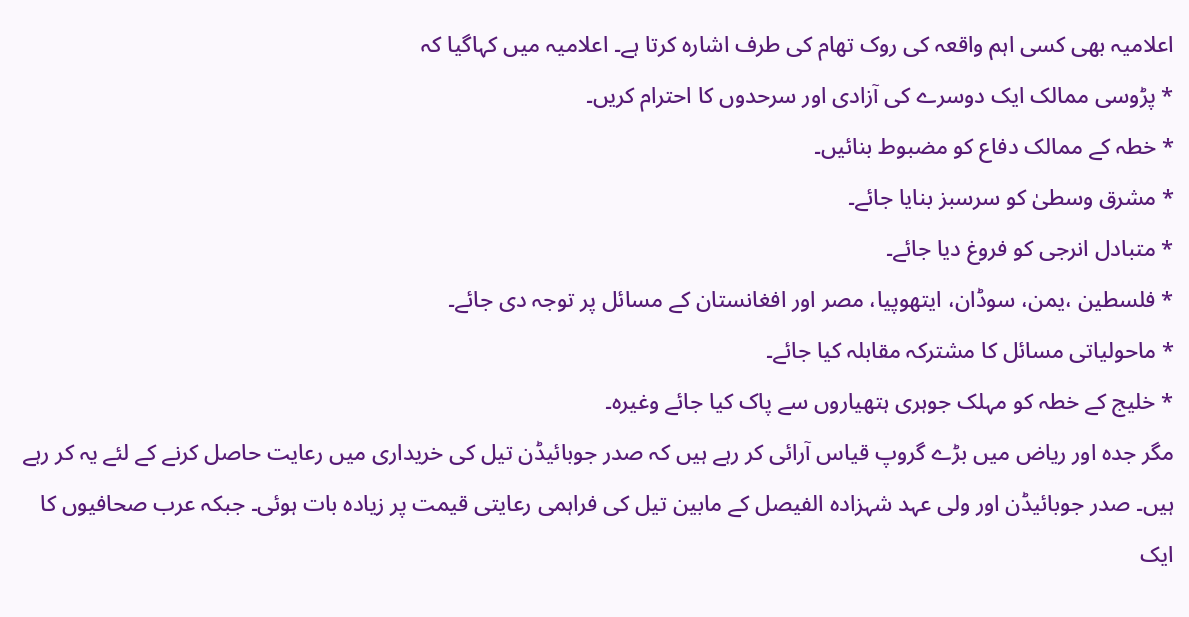اعلامیہ بھی کسی اہم واقعہ کی روک تھام کی طرف اشارہ کرتا ہے۔ اعلامیہ میں کہاگیا کہ
* پڑوسی ممالک ایک دوسرے کی آزادی اور سرحدوں کا احترام کریں۔
* خطہ کے ممالک دفاع کو مضبوط بنائیں۔
* مشرق وسطیٰ کو سرسبز بنایا جائے۔
* متبادل انرجی کو فروغ دیا جائے۔
* فلسطین ،یمن، سوڈان، ایتھوپیا، مصر اور افغانستان کے مسائل پر توجہ دی جائے۔
* ماحولیاتی مسائل کا مشترکہ مقابلہ کیا جائے۔
* خلیج کے خطہ کو مہلک جوہری ہتھیاروں سے پاک کیا جائے وغیرہ۔
مگر جدہ اور ریاض میں بڑے گروپ قیاس آرائی کر رہے ہیں کہ صدر جوبائیڈن تیل کی خریداری میں رعایت حاصل کرنے کے لئے یہ کر رہے ہیں۔ صدر جوبائیڈن اور ولی عہد شہزادہ الفیصل کے مابین تیل کی فراہمی رعایتی قیمت پر زیادہ بات ہوئی۔ جبکہ عرب صحافیوں کا ایک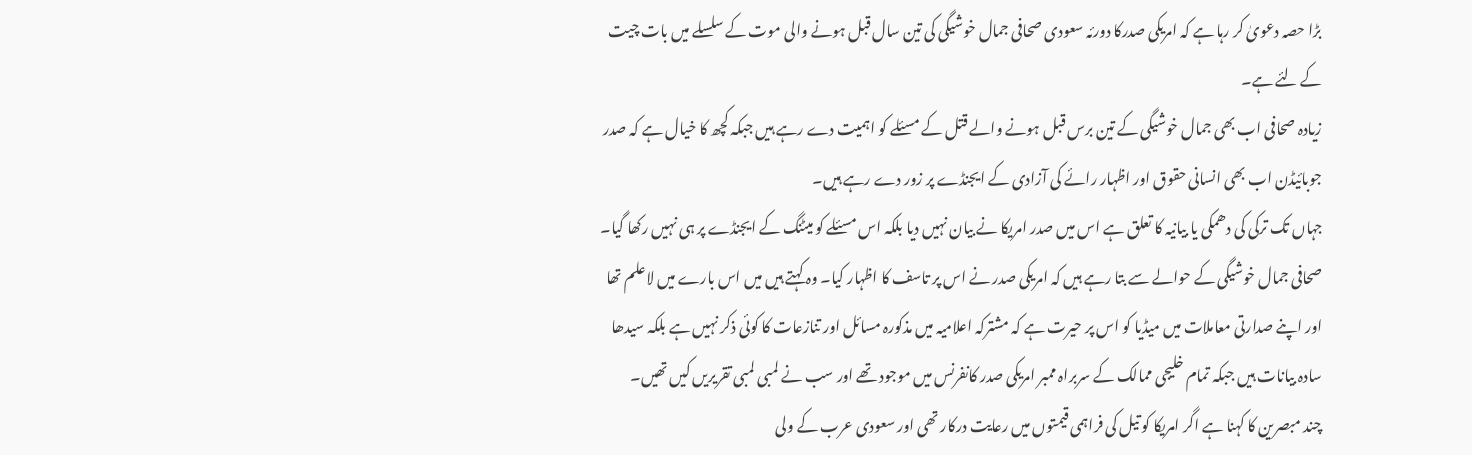بڑا حصہ دعویٰ کر رہا ہے کہ امریکی صدرکا دورئہ سعودی صحافی جمال خوشیگی کی تین سال قبل ہونے والی موت کے سلسلے میں بات چیت کے لئے ہے۔
زیادہ صحافی اب بھی جمال خوشیگی کے تین برس قبل ہونے والے قتل کے مسئلے کو اہمیت دے رہے ہیں جبکہ کچھ کا خیال ہے کہ صدر جوبائیڈن اب بھی انسانی حقوق اور اظہار رائے کی آزادی کے ایجنڈے پر زور دے رہے ہیں۔
جہاں تک ترکی کی دھمکی یا بیانیہ کا تعلق ہے اس میں صدر امریکا نے بیان نہیں دیا بلکہ اس مسئلے کو میٹنگ کے ایجنڈے پر ہی نہیں رکھا گیا۔
صحافی جمال خوشیگی کے حوالے سے بتا رہے ہیں کہ امریکی صدر نے اس پر تاسف کا اظہار کیا۔ وہ کہتے ہیں میں اس بارے میں لاعلم تھا اور اپنے صدارتی معاملات میں میڈیا کو اس پر حیرت ہے کہ مشترکہ اعلامیہ میں مذکورہ مسائل اور تنازعات کا کوئی ذکر نہیں ہے بلکہ سیدھا سادہ بیانات ہیں جبکہ تمام خلیجی ممالک کے سربراہ ممبر امریکی صدر کانفرنس میں موجود تھے اور سب نے لمبی لمبی تقریریں کیں تھیں۔
چند مبصرین کا کہنا ہے اگر امریکا کو تیل کی فراہمی قیمتوں میں رعایت درکار تھی اور سعودی عرب کے ولی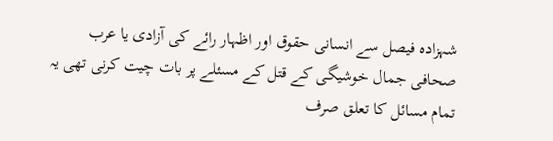شہزادہ فیصل سے انسانی حقوق اور اظہار رائے کی آزادی یا عرب صحافی جمال خوشیگی کے قتل کے مسئلے پر بات چیت کرنی تھی یہ تمام مسائل کا تعلق صرف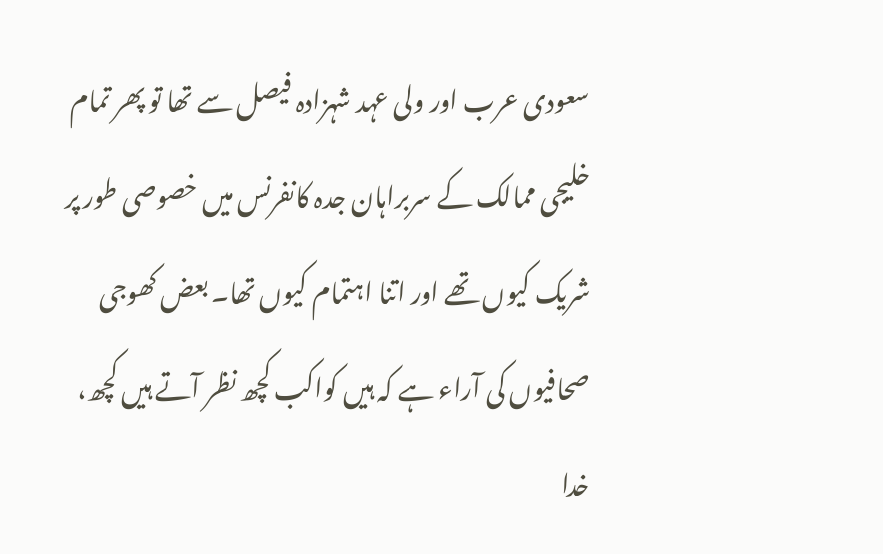سعودی عرب اور ولی عہد شہزادہ فیصل سے تھا تو پھر تمام خلیجی ممالک کے سربراہان جدہ کانفرنس میں خصوصی طور پر شریک کیوں تھے اور اتنا اہتمام کیوں تھا۔ بعض کھوجی صحافیوں کی آراء ہے کہ ہیں کواکب کچھ نظر آتے ہیں کچھ، خدا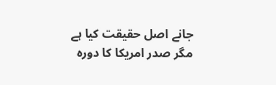جانے اصل حقیقت کیا ہے مگر صدر امریکا کا دورہ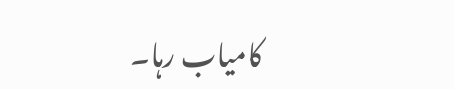کامیاب رہا۔